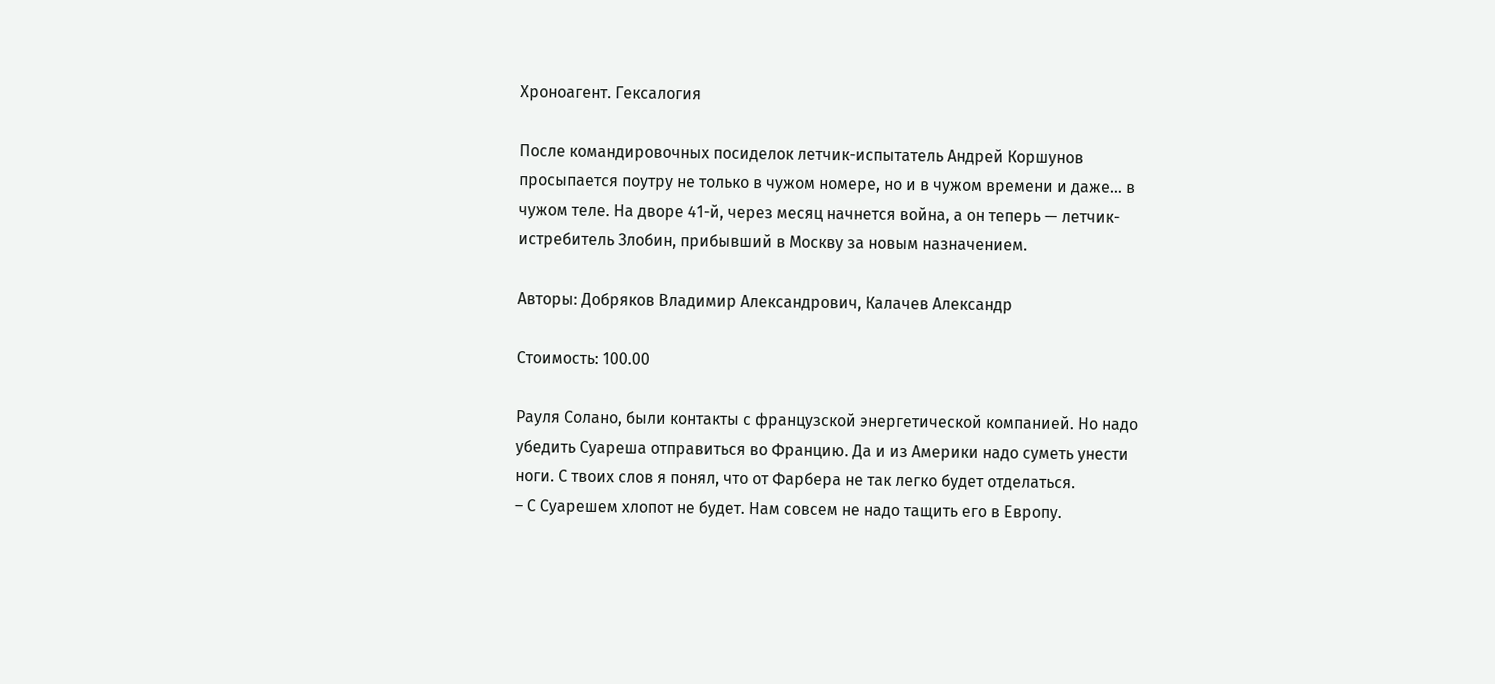Хроноагент. Гексалогия

После командировочных посиделок летчик-испытатель Андрей Коршунов просыпается поутру не только в чужом номере, но и в чужом времени и даже… в чужом теле. На дворе 41-й, через месяц начнется война, а он теперь — летчик-истребитель Злобин, прибывший в Москву за новым назначением.

Авторы: Добряков Владимир Александрович, Калачев Александр

Стоимость: 100.00

Рауля Солано, были контакты с французской энергетической компанией. Но надо убедить Суареша отправиться во Францию. Да и из Америки надо суметь унести ноги. С твоих слов я понял, что от Фарбера не так легко будет отделаться.
– С Суарешем хлопот не будет. Нам совсем не надо тащить его в Европу.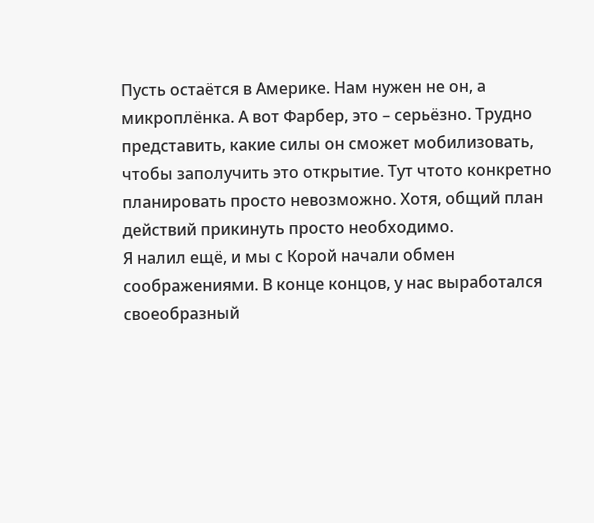Пусть остаётся в Америке. Нам нужен не он, а микроплёнка. А вот Фарбер, это – серьёзно. Трудно представить, какие силы он сможет мобилизовать, чтобы заполучить это открытие. Тут чтото конкретно планировать просто невозможно. Хотя, общий план действий прикинуть просто необходимо.
Я налил ещё, и мы с Корой начали обмен соображениями. В конце концов, у нас выработался своеобразный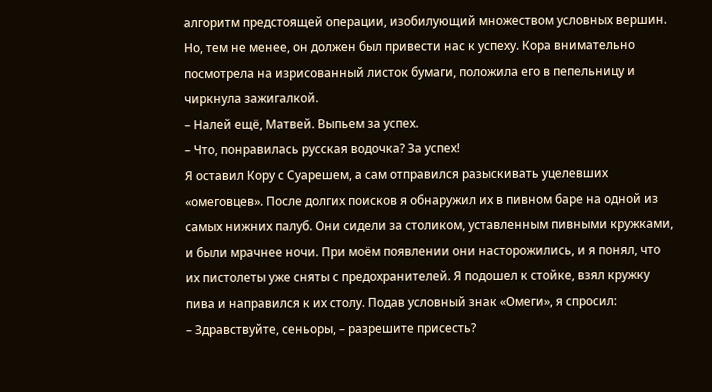алгоритм предстоящей операции, изобилующий множеством условных вершин. Но, тем не менее, он должен был привести нас к успеху. Кора внимательно посмотрела на изрисованный листок бумаги, положила его в пепельницу и чиркнула зажигалкой.
– Налей ещё, Матвей. Выпьем за успех.
– Что, понравилась русская водочка? За успех!
Я оставил Кору с Суарешем, а сам отправился разыскивать уцелевших «омеговцев». После долгих поисков я обнаружил их в пивном баре на одной из самых нижних палуб. Они сидели за столиком, уставленным пивными кружками, и были мрачнее ночи. При моём появлении они насторожились, и я понял, что их пистолеты уже сняты с предохранителей. Я подошел к стойке, взял кружку пива и направился к их столу. Подав условный знак «Омеги», я спросил:
– Здравствуйте, сеньоры, – разрешите присесть?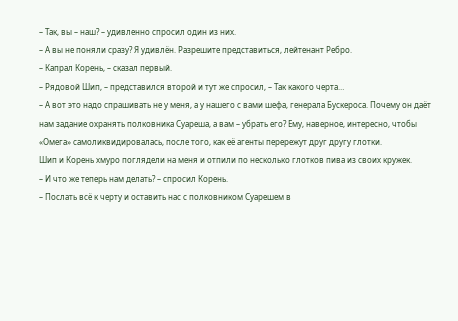– Так, вы – наш? – удивленно спросил один из них.
– А вы не поняли сразу? Я удивлён. Разрешите представиться, лейтенант Ребро.
– Капрал Корень, – сказал первый.
– Рядовой Шип, – представился второй и тут же спросил, – Так какого черта…
– А вот это надо спрашивать не у меня, а у нашего с вами шефа, генерала Бускероса. Почему он даёт нам задание охранять полковника Суареша, а вам – убрать его? Ему, наверное, интересно, чтобы «Омега» самоликвидировалась, после того, как её агенты перережут друг другу глотки.
Шип и Корень хмуро поглядели на меня и отпили по несколько глотков пива из своих кружек.
– И что же теперь нам делать? – спросил Корень.
– Послать всё к черту и оставить нас с полковником Суарешем в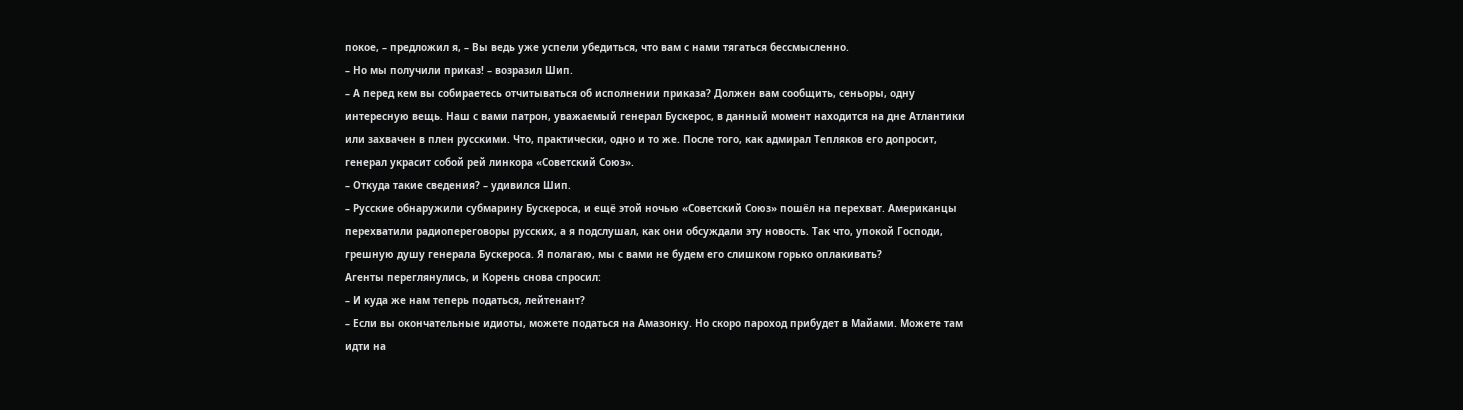покое, – предложил я, – Вы ведь уже успели убедиться, что вам с нами тягаться бессмысленно.
– Но мы получили приказ! – возразил Шип.
– А перед кем вы собираетесь отчитываться об исполнении приказа? Должен вам сообщить, сеньоры, одну интересную вещь. Наш с вами патрон, уважаемый генерал Бускерос, в данный момент находится на дне Атлантики или захвачен в плен русскими. Что, практически, одно и то же. После того, как адмирал Тепляков его допросит, генерал украсит собой рей линкора «Советский Союз».
– Откуда такие сведения? – удивился Шип.
– Русские обнаружили субмарину Бускероса, и ещё этой ночью «Советский Союз» пошёл на перехват. Американцы перехватили радиопереговоры русских, а я подслушал, как они обсуждали эту новость. Так что, упокой Господи, грешную душу генерала Бускероса. Я полагаю, мы с вами не будем его слишком горько оплакивать?
Агенты переглянулись, и Корень снова спросил:
– И куда же нам теперь податься, лейтенант?
– Если вы окончательные идиоты, можете податься на Амазонку. Но скоро пароход прибудет в Майами. Можете там идти на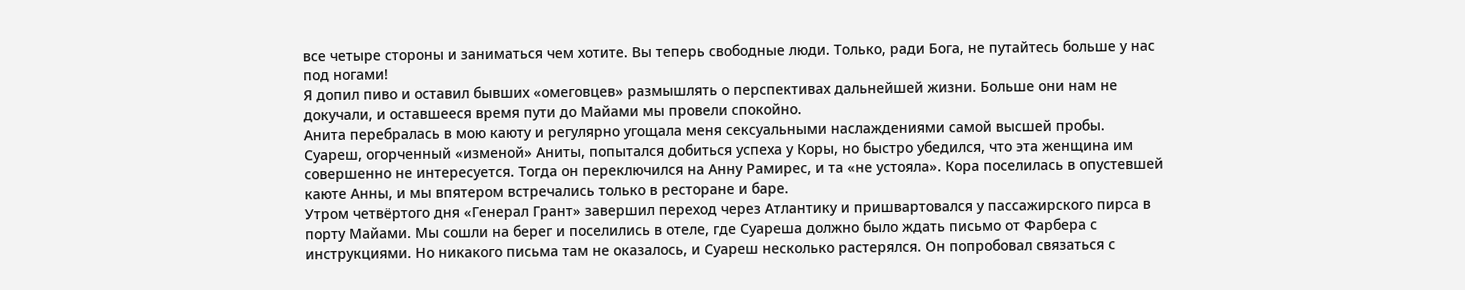все четыре стороны и заниматься чем хотите. Вы теперь свободные люди. Только, ради Бога, не путайтесь больше у нас под ногами!
Я допил пиво и оставил бывших «омеговцев» размышлять о перспективах дальнейшей жизни. Больше они нам не докучали, и оставшееся время пути до Майами мы провели спокойно.
Анита перебралась в мою каюту и регулярно угощала меня сексуальными наслаждениями самой высшей пробы. Суареш, огорченный «изменой» Аниты, попытался добиться успеха у Коры, но быстро убедился, что эта женщина им совершенно не интересуется. Тогда он переключился на Анну Рамирес, и та «не устояла». Кора поселилась в опустевшей каюте Анны, и мы впятером встречались только в ресторане и баре.
Утром четвёртого дня «Генерал Грант» завершил переход через Атлантику и пришвартовался у пассажирского пирса в порту Майами. Мы сошли на берег и поселились в отеле, где Суареша должно было ждать письмо от Фарбера с инструкциями. Но никакого письма там не оказалось, и Суареш несколько растерялся. Он попробовал связаться с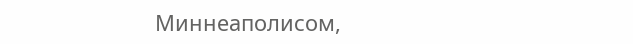Миннеаполисом,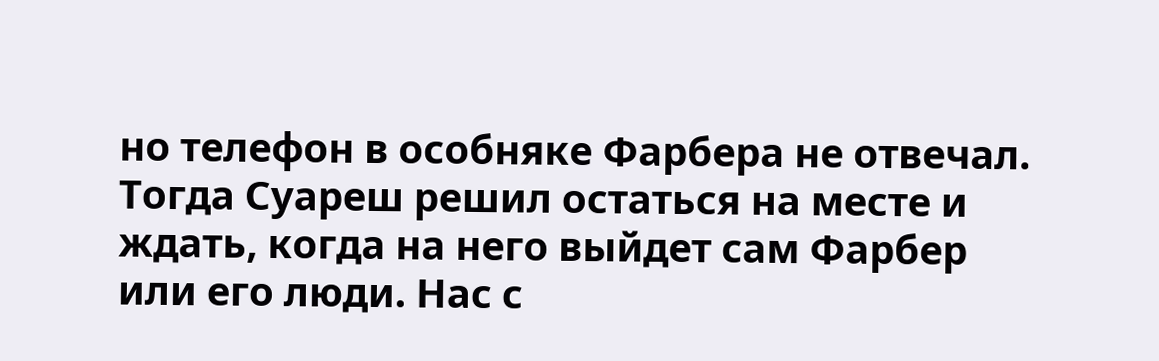но телефон в особняке Фарбера не отвечал. Тогда Суареш решил остаться на месте и ждать, когда на него выйдет сам Фарбер или его люди. Нас с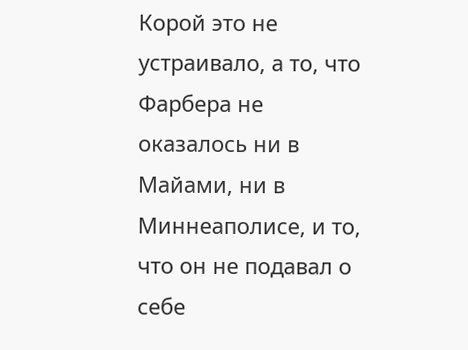Корой это не устраивало, а то, что Фарбера не оказалось ни в Майами, ни в Миннеаполисе, и то, что он не подавал о себе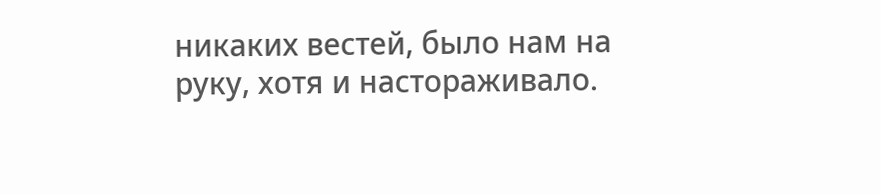никаких вестей, было нам на руку, хотя и настораживало.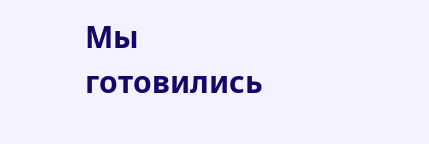Мы готовились